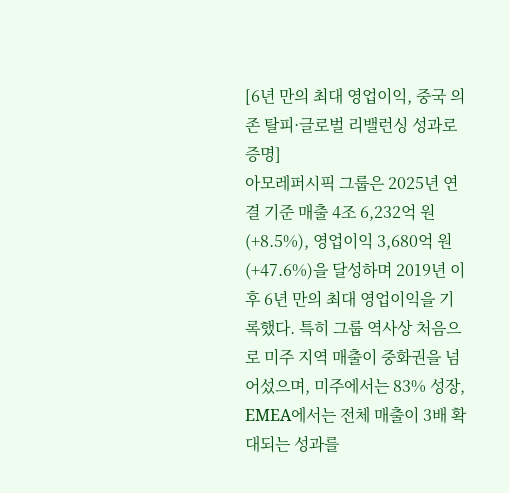[6년 만의 최대 영업이익, 중국 의존 탈피·글로벌 리밸런싱 성과로 증명]
아모레퍼시픽 그룹은 2025년 연결 기준 매출 4조 6,232억 원(+8.5%), 영업이익 3,680억 원(+47.6%)을 달성하며 2019년 이후 6년 만의 최대 영업이익을 기록했다. 특히 그룹 역사상 처음으로 미주 지역 매출이 중화권을 넘어섰으며, 미주에서는 83% 성장, EMEA에서는 전체 매출이 3배 확대되는 성과를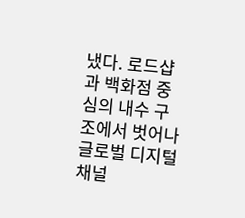냈다. 로드샵과 백화점 중심의 내수 구조에서 벗어나 글로벌 디지털 채널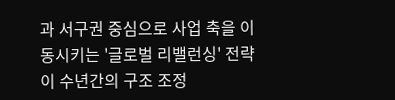과 서구권 중심으로 사업 축을 이동시키는 '글로벌 리밸런싱' 전략이 수년간의 구조 조정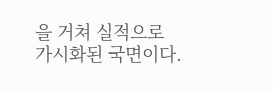을 거쳐 실적으로 가시화된 국면이다.